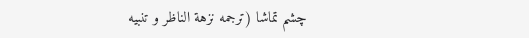چشم تماشا (ترجمه نزهة الناظر و تنبيه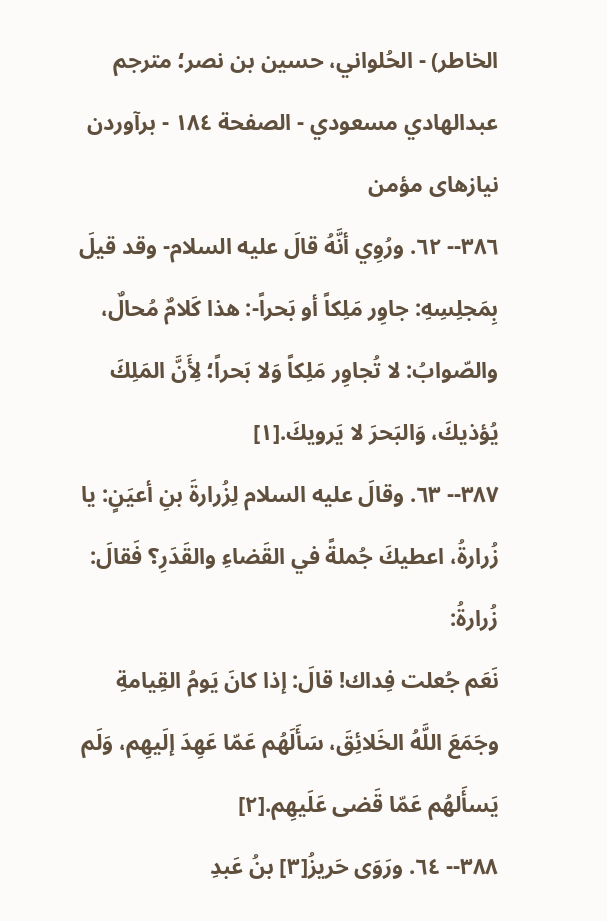الخاطر) - الحُلواني، حسين بن نصر؛ مترجم عبدالهادي مسعودي - الصفحة ١٨٤ - برآوردن نيازهاى مؤمن
٣٨٦-- ٦٢. ورُوِي أنَّهُ قالَ عليه السلام- وقد قيلَ بِمَجلِسِهِ: جاوِر مَلِكاً أو بَحراً-: هذا كَلامٌ مُحالٌ، والصّوابُ: لا تُجاوِر مَلِكاً وَلا بَحراً؛ لِأَنَّ المَلِكَ يُؤذيكَ، وَالبَحرَ لا يَرويكَ.[١]
٣٨٧-- ٦٣. وقالَ عليه السلام لِزُرارةَ بنِ أعيَنٍ: يا زُرارةُ، اعطيكَ جُملةً في القَضاءِ والقَدَرِ؟ فَقالَ: زُرارةُ:
نَعَم جُعلت فِداك! قالَ: إذا كانَ يَومُ القِيامةِ وجَمَعَ اللَّهُ الخَلائِقَ، سَأَلَهُم عَمّا عَهِدَ إلَيهِم، وَلَم يَسأَلهُم عَمّا قَضى عَلَيهِم.[٢]
٣٨٨-- ٦٤. ورَوَى حَريزُ[٣] بنُ عَبدِ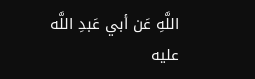اللَّهِ عَن أبي عَبدِ اللَّه عليه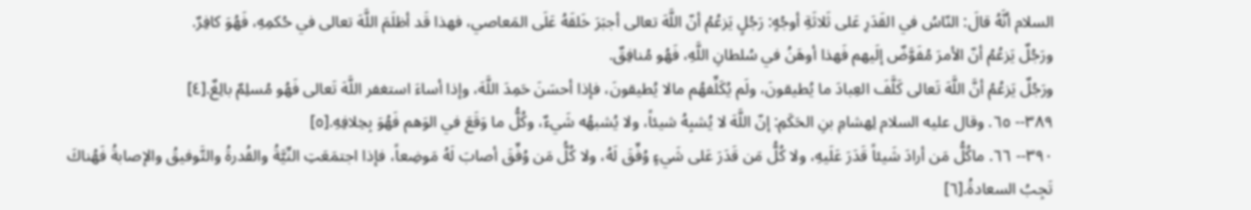السلام أنَّهُ قالَ: النّاسُ في القَدَرِ عَلى ثَلاثَةِ أوجُهٍ: رَجُلٍ يَزعُمُ أنّ اللَّهَ تعالى أجبَرَ خَلقَهُ عَلَى المَعاصي، فهذا قَد أظلَمَ اللَّهَ تعالى في حُكمِهِ، فَهُوَ كافِرٌ.
ورَجُلٌ يَزعُمُ أنّ الأمرَ مُفَوَّضٌ إلَيهم فَهذا أوهَنُ في سُلطانِ اللَّهِ، فَهُو مُنافِقٌ.
ورَجُلٌ يَزعُمُ أنَّ اللَّهَ تَعالى كَلَّفَ العِبادَ ما يُطيقونَ، ولَم يُكَلِّفهُم مالا يُطيقونَ، فإذا أحسَنَ حَمِدَ اللَّهَ، وإذا أساءَ استغفر اللَّهَ تَعالى فَهُو مُسلِمٌ بالِغٌ.[٤]
٣٨٩-- ٦٥. وقال عليه السلام لِهشامِ بنِ الحَكَمِ: إنّ اللَّهَ لا يُشبِهُ شيئاً، ولا يُشبهُه شَيءٌ، وكُلُّ ما وَقَعَ في الوَهم فَهُوَ بِخِلافِهِ.[٥]
٣٩٠-- ٦٦. ماكُلُّ مَن أرادَ شَيئاً قَدَرَ عَلَيهِ، ولا كُلُّ مَن قَدَرَ عَلى شَيءٍ وُفِّقَ لَهُ، ولا كُلُّ مَن وُفِّقَ أصابَ لَهُ مَوضِعاً، فإذا اجتمَعَتِ النِّيَّةُ والقُدرةُ والتَّوفيقُ والإصابةُ فَهُناكَ تَجِبُ السعادةُ.[٦]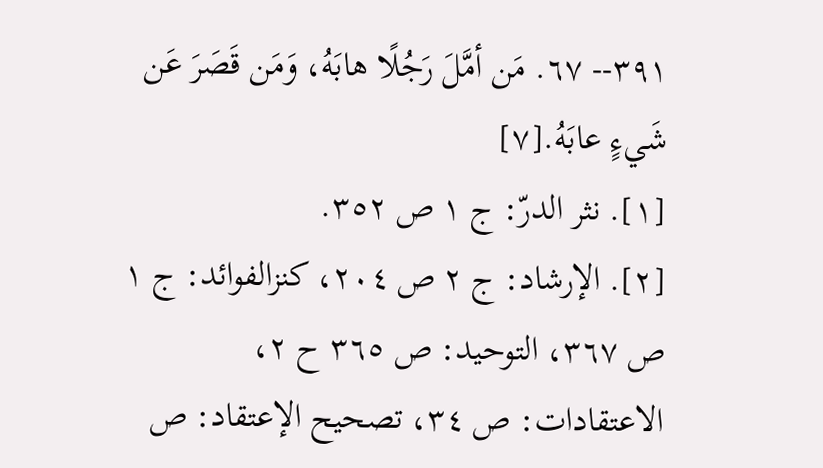٣٩١-- ٦٧. مَن أمَّلَ رَجُلًا هابَهُ، وَمَن قَصَرَ عَن شَيءٍ عابَهُ.[٧]
[١]. نثر الدرّ: ج ١ ص ٣٥٢.
[٢]. الإرشاد: ج ٢ ص ٢٠٤، كنزالفوائد: ج ١ ص ٣٦٧، التوحيد: ص ٣٦٥ ح ٢، الاعتقادات: ص ٣٤، تصحيح الإعتقاد: ص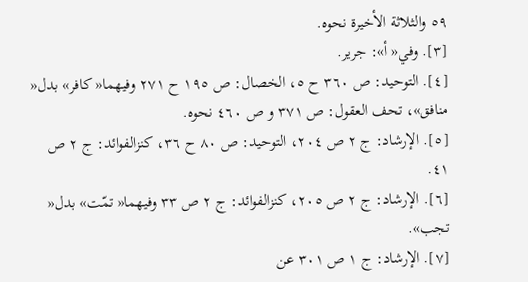٥٩ والثلاثة الأخيرة نحوه.
[٣]. وفي« أ»: جرير.
[٤]. التوحيد: ص ٣٦٠ ح ٥، الخصال: ص ١٩٥ ح ٢٧١ وفيهما« كافر» بدل« منافق»، تحف العقول: ص ٣٧١ و ص ٤٦٠ نحوه.
[٥]. الإرشاد: ج ٢ ص ٢٠٤، التوحيد: ص ٨٠ ح ٣٦، كنزالفوائد: ج ٢ ص ٤١.
[٦]. الإرشاد: ج ٢ ص ٢٠٥، كنزالفوائد: ج ٢ ص ٣٣ وفيهما« تمّت» بدل« تجب».
[٧]. الإرشاد: ج ١ ص ٣٠١ عن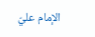الإمام عليّ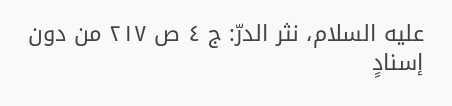عليه السلام، نثر الدرّ: ج ٤ ص ٢١٧ من دون إسنادٍ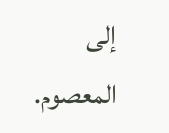إلى المعصوم.